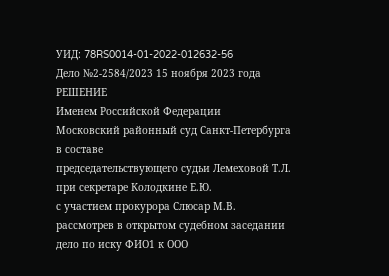УИД: 78RS0014-01-2022-012632-56
Дело №2-2584/2023 15 ноября 2023 года
РЕШЕНИЕ
Именем Российской Федерации
Московский районный суд Санкт-Петербурга в составе
председательствующего судьи Лемеховой Т.Л.
при секретаре Колодкине Е.Ю.
с участием прокурора Слюсар М.В.
рассмотрев в открытом судебном заседании дело по иску ФИО1 к ООО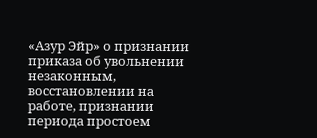«Азур Эйр» о признании приказа об увольнении незаконным, восстановлении на работе, признании периода простоем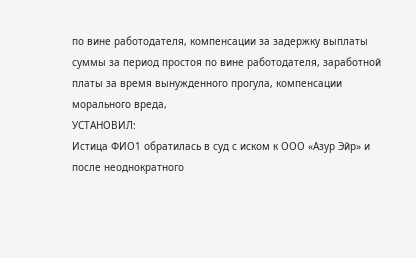по вине работодателя, компенсации за задержку выплаты суммы за период простоя по вине работодателя, заработной платы за время вынужденного прогула, компенсации морального вреда,
УСТАНОВИЛ:
Истица ФИО1 обратилась в суд с иском к ООО «Азур Эйр» и после неоднократного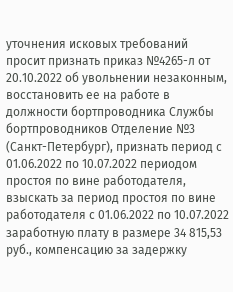уточнения исковых требований просит признать приказ №4265-л от 20.10.2022 об увольнении незаконным, восстановить ее на работе в должности бортпроводника Службы бортпроводников Отделение №3 (Санкт-Петербург), признать период с 01.06.2022 по 10.07.2022 периодом простоя по вине работодателя, взыскать за период простоя по вине работодателя с 01.06.2022 по 10.07.2022 заработную плату в размере 34 815,53 руб., компенсацию за задержку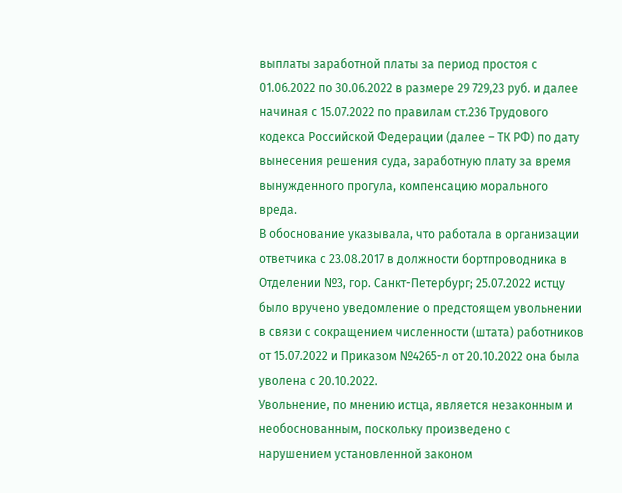выплаты заработной платы за период простоя с 01.06.2022 по 30.06.2022 в размере 29 729,23 руб. и далее начиная с 15.07.2022 по правилам ст.236 Трудового кодекса Российской Федерации (далее – ТК РФ) по дату вынесения решения суда, заработную плату за время вынужденного прогула, компенсацию морального вреда.
В обоснование указывала, что работала в организации ответчика с 23.08.2017 в должности бортпроводника в Отделении №3, гор. Санкт-Петербург; 25.07.2022 истцу было вручено уведомление о предстоящем увольнении в связи с сокращением численности (штата) работников от 15.07.2022 и Приказом №4265-л от 20.10.2022 она была уволена с 20.10.2022.
Увольнение, по мнению истца, является незаконным и необоснованным, поскольку произведено с нарушением установленной законом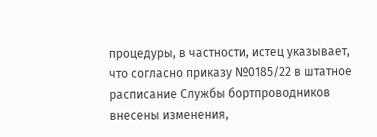процедуры, в частности, истец указывает, что согласно приказу №0185/22 в штатное расписание Службы бортпроводников внесены изменения,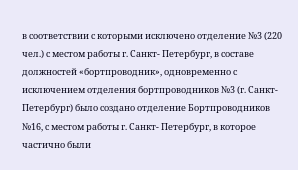в соответствии с которыми исключено отделение №3 (220 чел.) с местом работы г. Санкт- Петербург, в составе должностей «бортпроводник», одновременно с исключением отделения бортпроводников №3 (г. Санкт-Петербург) было создано отделение Бортпроводников №16, с местом работы г. Санкт- Петербург, в которое частично были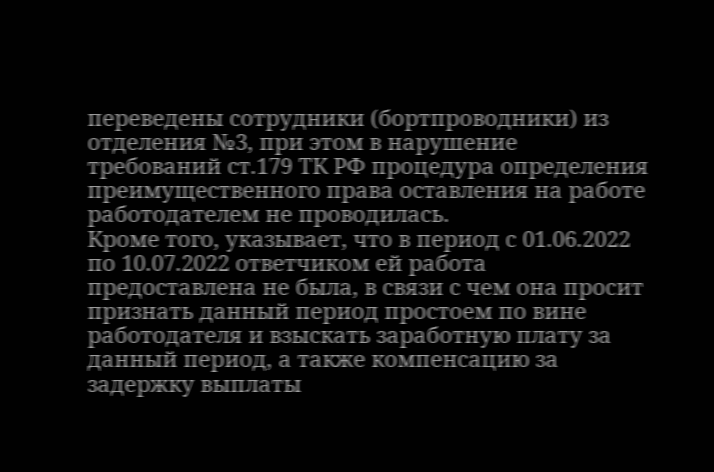переведены сотрудники (бортпроводники) из отделения №3, при этом в нарушение требований ст.179 ТК РФ процедура определения преимущественного права оставления на работе работодателем не проводилась.
Кроме того, указывает, что в период с 01.06.2022 по 10.07.2022 ответчиком ей работа предоставлена не была, в связи с чем она просит признать данный период простоем по вине работодателя и взыскать заработную плату за данный период, а также компенсацию за задержку выплаты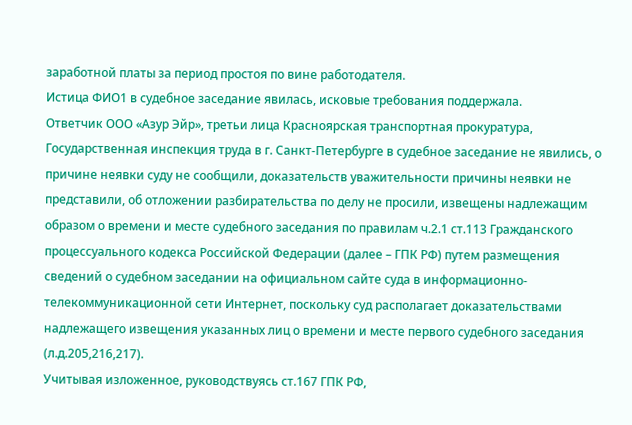заработной платы за период простоя по вине работодателя.
Истица ФИО1 в судебное заседание явилась, исковые требования поддержала.
Ответчик ООО «Азур Эйр», третьи лица Красноярская транспортная прокуратура, Государственная инспекция труда в г. Санкт-Петербурге в судебное заседание не явились, о причине неявки суду не сообщили, доказательств уважительности причины неявки не представили, об отложении разбирательства по делу не просили, извещены надлежащим образом о времени и месте судебного заседания по правилам ч.2.1 ст.113 Гражданского процессуального кодекса Российской Федерации (далее – ГПК РФ) путем размещения сведений о судебном заседании на официальном сайте суда в информационно-телекоммуникационной сети Интернет, поскольку суд располагает доказательствами надлежащего извещения указанных лиц о времени и месте первого судебного заседания (л.д.205,216,217).
Учитывая изложенное, руководствуясь ст.167 ГПК РФ,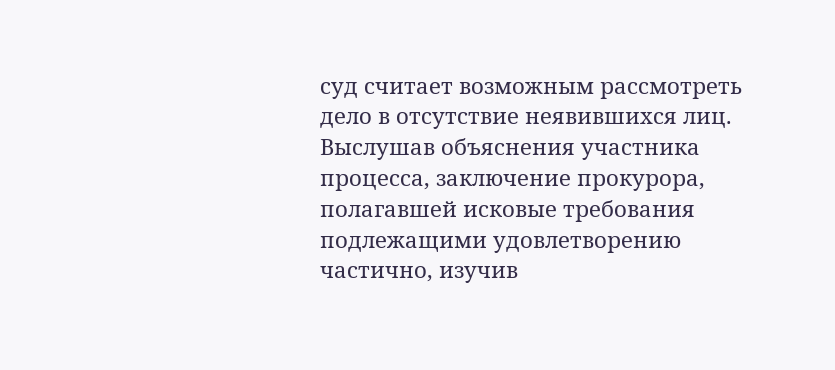суд считает возможным рассмотреть дело в отсутствие неявившихся лиц.
Выслушав объяснения участника процесса, заключение прокурора, полагавшей исковые требования подлежащими удовлетворению частично, изучив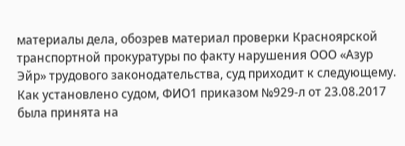материалы дела, обозрев материал проверки Красноярской транспортной прокуратуры по факту нарушения ООО «Азур Эйр» трудового законодательства, суд приходит к следующему.
Как установлено судом, ФИО1 приказом №929-л от 23.08.2017 была принята на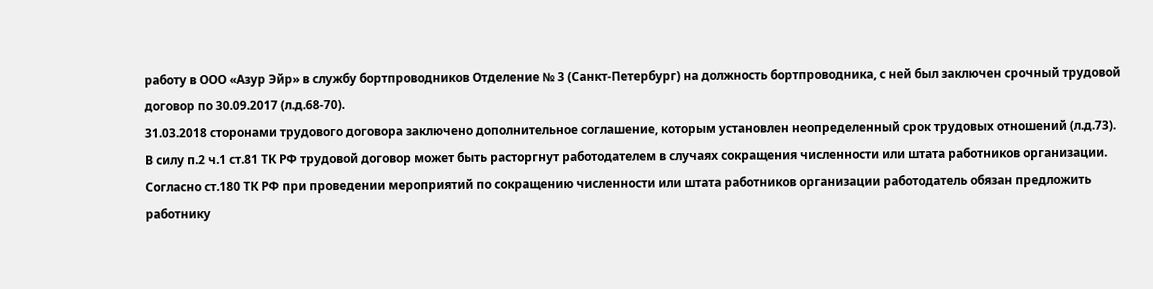работу в ООО «Азур Эйр» в службу бортпроводников Отделение № 3 (Санкт-Петербург) на должность бортпроводника, с ней был заключен срочный трудовой договор по 30.09.2017 (л.д.68-70).
31.03.2018 сторонами трудового договора заключено дополнительное соглашение, которым установлен неопределенный срок трудовых отношений (л.д.73).
В силу п.2 ч.1 ст.81 ТК РФ трудовой договор может быть расторгнут работодателем в случаях сокращения численности или штата работников организации.
Согласно ст.180 ТК РФ при проведении мероприятий по сокращению численности или штата работников организации работодатель обязан предложить работнику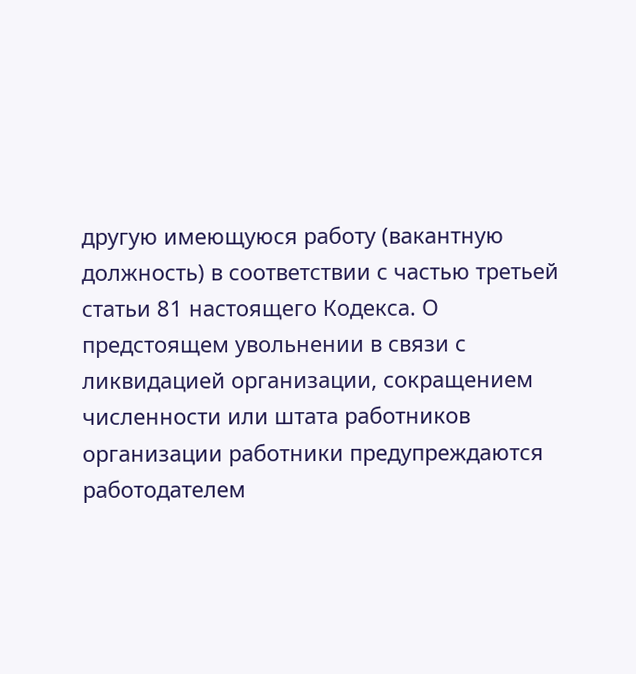другую имеющуюся работу (вакантную должность) в соответствии с частью третьей статьи 81 настоящего Кодекса. О предстоящем увольнении в связи с ликвидацией организации, сокращением численности или штата работников организации работники предупреждаются работодателем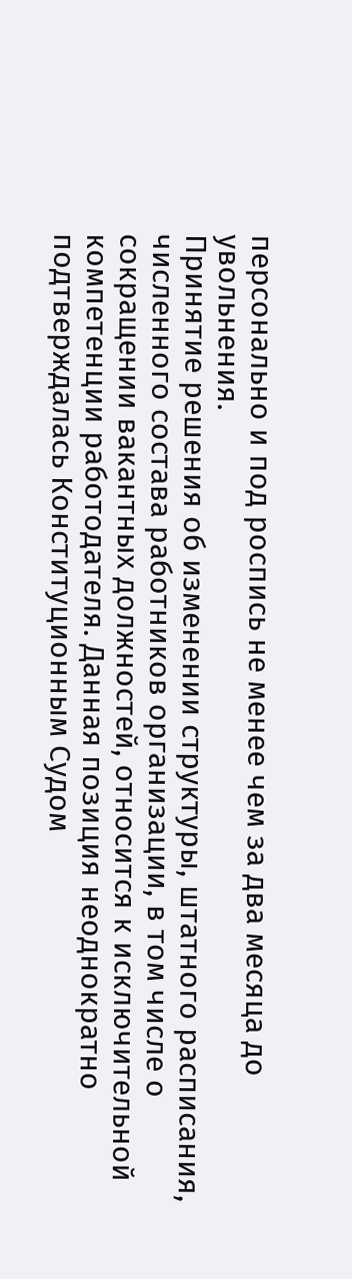персонально и под роспись не менее чем за два месяца до увольнения.
Принятие решения об изменении структуры, штатного расписания, численного состава работников организации, в том числе о сокращении вакантных должностей, относится к исключительной компетенции работодателя. Данная позиция неоднократно подтверждалась Конституционным Судом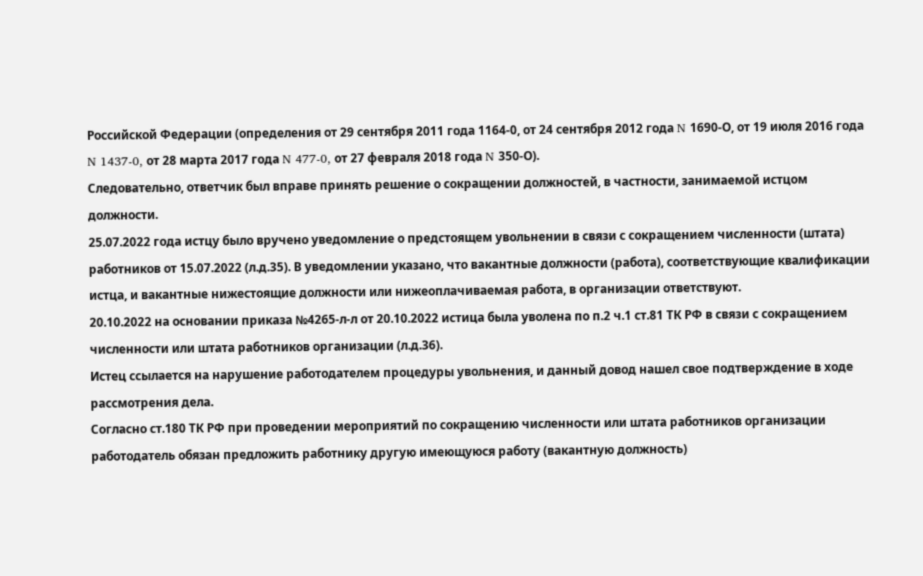Российской Федерации (определения от 29 сентября 2011 года 1164-0, от 24 сентября 2012 года N 1690-О, от 19 июля 2016 года N 1437-0, от 28 марта 2017 года N 477-0, от 27 февраля 2018 года N 350-О).
Следовательно, ответчик был вправе принять решение о сокращении должностей, в частности, занимаемой истцом должности.
25.07.2022 года истцу было вручено уведомление о предстоящем увольнении в связи с сокращением численности (штата) работников от 15.07.2022 (л.д.35). В уведомлении указано, что вакантные должности (работа), соответствующие квалификации истца, и вакантные нижестоящие должности или нижеоплачиваемая работа, в организации ответствуют.
20.10.2022 на основании приказа №4265-л-л от 20.10.2022 истица была уволена по п.2 ч.1 ст.81 ТК РФ в связи с сокращением численности или штата работников организации (л.д.36).
Истец ссылается на нарушение работодателем процедуры увольнения, и данный довод нашел свое подтверждение в ходе рассмотрения дела.
Согласно ст.180 ТК РФ при проведении мероприятий по сокращению численности или штата работников организации работодатель обязан предложить работнику другую имеющуюся работу (вакантную должность)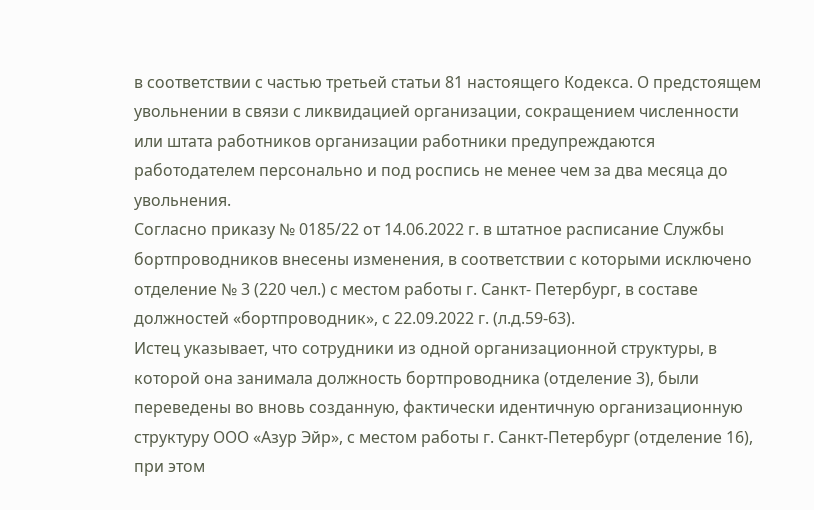в соответствии с частью третьей статьи 81 настоящего Кодекса. О предстоящем увольнении в связи с ликвидацией организации, сокращением численности или штата работников организации работники предупреждаются работодателем персонально и под роспись не менее чем за два месяца до увольнения.
Согласно приказу № 0185/22 от 14.06.2022 г. в штатное расписание Службы бортпроводников внесены изменения, в соответствии с которыми исключено отделение № 3 (220 чел.) с местом работы г. Санкт- Петербург, в составе должностей «бортпроводник», с 22.09.2022 г. (л.д.59-63).
Истец указывает, что сотрудники из одной организационной структуры, в которой она занимала должность бортпроводника (отделение 3), были переведены во вновь созданную, фактически идентичную организационную структуру ООО «Азур Эйр», с местом работы г. Санкт-Петербург (отделение 16), при этом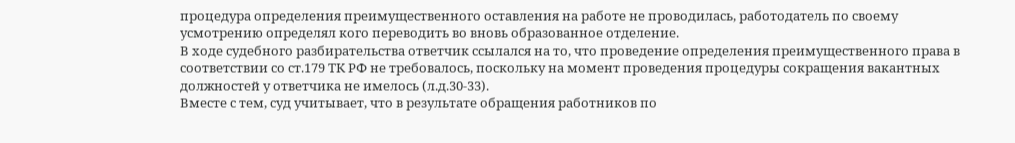процедура определения преимущественного оставления на работе не проводилась, работодатель по своему усмотрению определял кого переводить во вновь образованное отделение.
В ходе судебного разбирательства ответчик ссылался на то, что проведение определения преимущественного права в соответствии со ст.179 ТК РФ не требовалось, поскольку на момент проведения процедуры сокращения вакантных должностей у ответчика не имелось (л.д.30-33).
Вместе с тем, суд учитывает, что в результате обращения работников по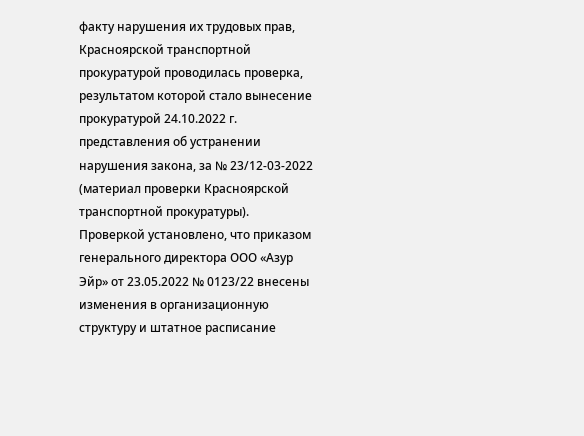факту нарушения их трудовых прав, Красноярской транспортной прокуратурой проводилась проверка, результатом которой стало вынесение прокуратурой 24.10.2022 г. представления об устранении нарушения закона, за № 23/12-03-2022 (материал проверки Красноярской транспортной прокуратуры).
Проверкой установлено, что приказом генерального директора ООО «Азур Эйр» от 23.05.2022 № 0123/22 внесены изменения в организационную структуру и штатное расписание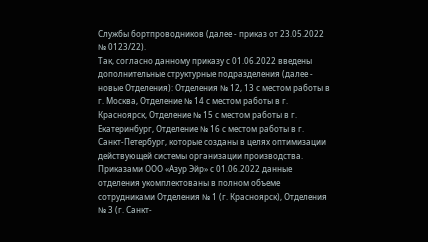Службы бортпроводников (далее - приказ от 23.05.2022 № 0123/22).
Так, согласно данному приказу с 01.06.2022 введены дополнительные структурные подразделения (далее - новые Отделения): Отделения № 12, 13 с местом работы в г. Москва, Отделение № 14 с местом работы в г. Красноярск, Отделение № 15 с местом работы в г. Екатеринбург, Отделение № 16 с местом работы в г. Санкт-Петербург, которые созданы в целях оптимизации действующей системы организации производства.
Приказами ООО «Азур Эйр» с 01.06.2022 данные отделения укомплектованы в полном объеме сотрудниками Отделения № 1 (г. Красноярск), Отделения № 3 (г. Санкт-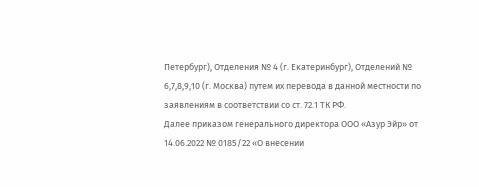Петербург), Отделения № 4 (г. Екатеринбург), Отделений № 6,7,8,9,10 (г. Москва) путем их перевода в данной местности по заявлениям в соответствии со ст. 72.1 ТК РФ.
Далее приказом генерального директора ООО «Азур Эйр» от 14.06.2022 № 0185/22 «О внесении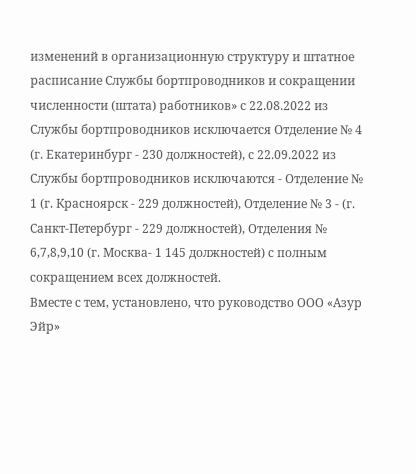изменений в организационную структуру и штатное расписание Службы бортпроводников и сокращении численности (штата) работников» с 22.08.2022 из Службы бортпроводников исключается Отделение № 4 (г. Екатеринбург - 230 должностей), с 22.09.2022 из Службы бортпроводников исключаются - Отделение № 1 (г. Красноярск - 229 должностей), Отделение № 3 - (г. Санкт-Петербург - 229 должностей), Отделения № 6,7,8,9,10 (г. Москва- 1 145 должностей) с полным сокращением всех должностей.
Вместе с тем, установлено, что руководство ООО «Азур Эйр»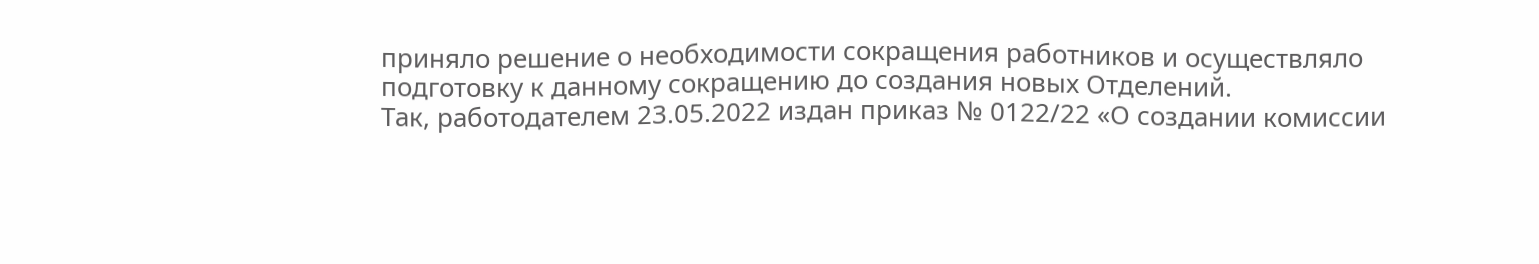приняло решение о необходимости сокращения работников и осуществляло подготовку к данному сокращению до создания новых Отделений.
Так, работодателем 23.05.2022 издан приказ № 0122/22 «О создании комиссии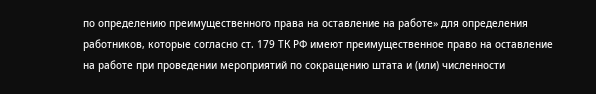по определению преимущественного права на оставление на работе» для определения работников, которые согласно ст. 179 ТК РФ имеют преимущественное право на оставление на работе при проведении мероприятий по сокращению штата и (или) численности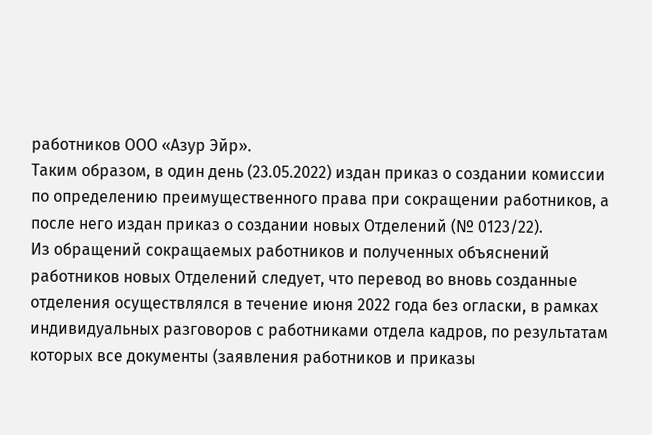работников ООО «Азур Эйр».
Таким образом, в один день (23.05.2022) издан приказ о создании комиссии по определению преимущественного права при сокращении работников, а после него издан приказ о создании новых Отделений (№ 0123/22).
Из обращений сокращаемых работников и полученных объяснений работников новых Отделений следует, что перевод во вновь созданные отделения осуществлялся в течение июня 2022 года без огласки, в рамках индивидуальных разговоров с работниками отдела кадров, по результатам которых все документы (заявления работников и приказы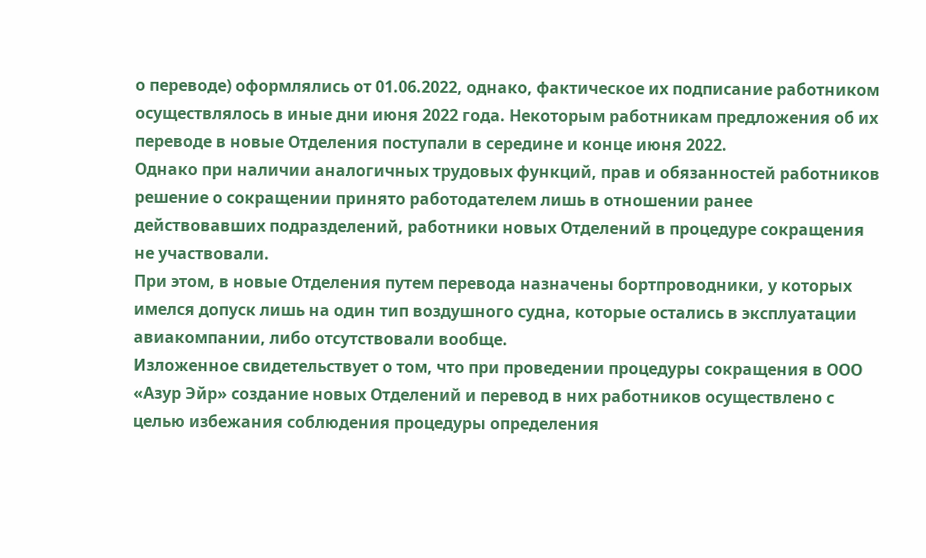о переводе) оформлялись от 01.06.2022, однако, фактическое их подписание работником осуществлялось в иные дни июня 2022 года. Некоторым работникам предложения об их переводе в новые Отделения поступали в середине и конце июня 2022.
Однако при наличии аналогичных трудовых функций, прав и обязанностей работников решение о сокращении принято работодателем лишь в отношении ранее действовавших подразделений, работники новых Отделений в процедуре сокращения не участвовали.
При этом, в новые Отделения путем перевода назначены бортпроводники, у которых имелся допуск лишь на один тип воздушного судна, которые остались в эксплуатации авиакомпании, либо отсутствовали вообще.
Изложенное свидетельствует о том, что при проведении процедуры сокращения в ООО «Азур Эйр» создание новых Отделений и перевод в них работников осуществлено с целью избежания соблюдения процедуры определения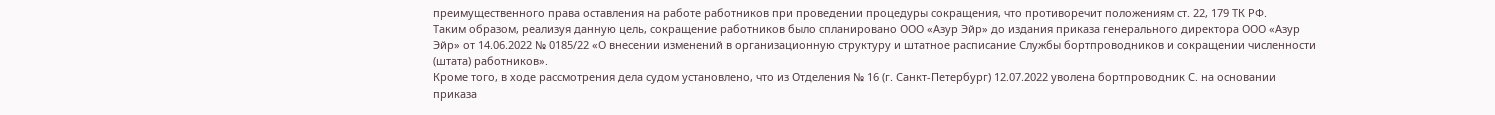преимущественного права оставления на работе работников при проведении процедуры сокращения, что противоречит положениям ст. 22, 179 ТК РФ.
Таким образом, реализуя данную цель, сокращение работников было спланировано ООО «Азур Эйр» до издания приказа генерального директора ООО «Азур Эйр» от 14.06.2022 № 0185/22 «О внесении изменений в организационную структуру и штатное расписание Службы бортпроводников и сокращении численности (штата) работников».
Кроме того, в ходе рассмотрения дела судом установлено, что из Отделения № 16 (г. Санкт-Петербург) 12.07.2022 уволена бортпроводник С. на основании приказа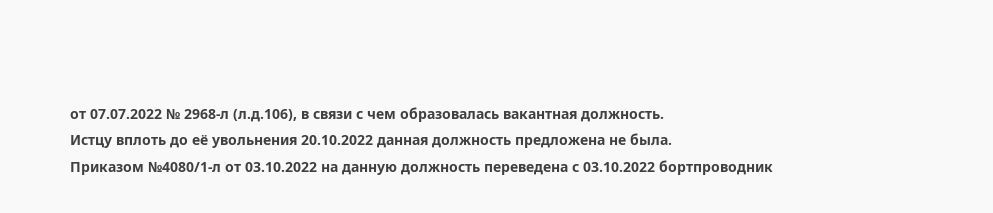от 07.07.2022 № 2968-л (л.д.106), в связи с чем образовалась вакантная должность.
Истцу вплоть до её увольнения 20.10.2022 данная должность предложена не была.
Приказом №4080/1-л от 03.10.2022 на данную должность переведена с 03.10.2022 бортпроводник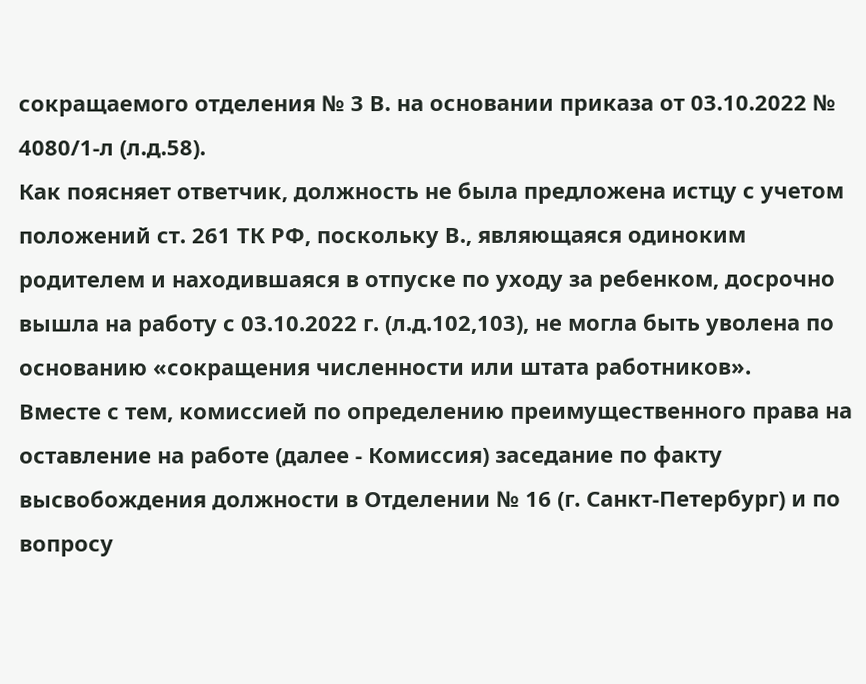сокращаемого отделения № 3 В. на основании приказа от 03.10.2022 № 4080/1-л (л.д.58).
Как поясняет ответчик, должность не была предложена истцу с учетом положений ст. 261 ТК РФ, поскольку В., являющаяся одиноким родителем и находившаяся в отпуске по уходу за ребенком, досрочно вышла на работу с 03.10.2022 г. (л.д.102,103), не могла быть уволена по основанию «сокращения численности или штата работников».
Вместе с тем, комиссией по определению преимущественного права на оставление на работе (далее - Комиссия) заседание по факту высвобождения должности в Отделении № 16 (г. Санкт-Петербург) и по вопросу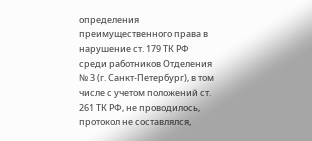определения преимущественного права в нарушение ст. 179 ТК РФ среди работников Отделения № 3 (г. Санкт-Петербург), в том числе с учетом положений ст. 261 ТК РФ, не проводилось, протокол не составлялся,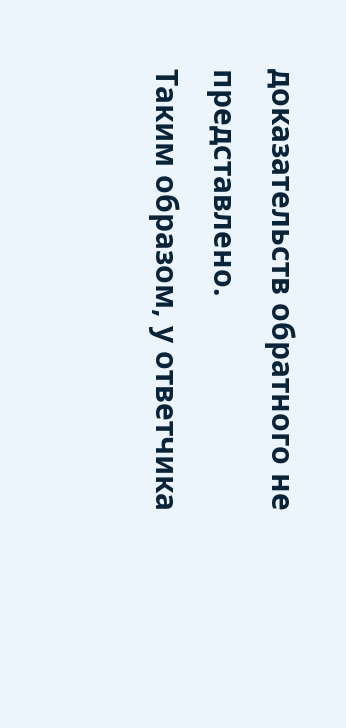доказательств обратного не представлено.
Таким образом, у ответчика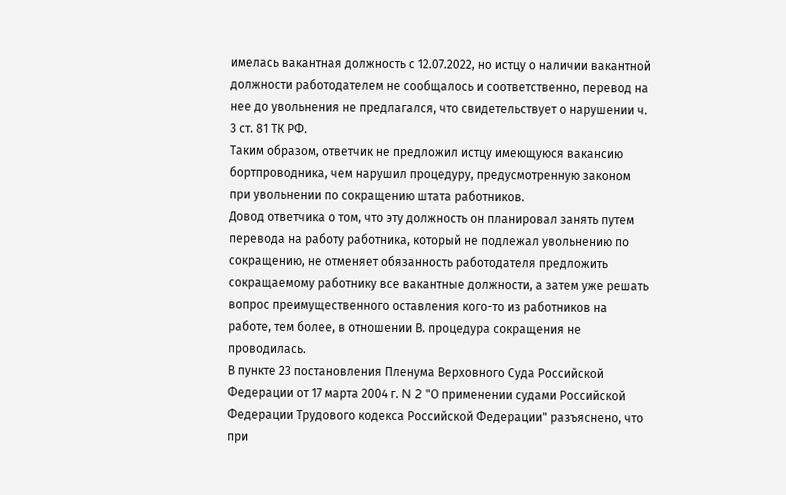имелась вакантная должность с 12.07.2022, но истцу о наличии вакантной должности работодателем не сообщалось и соответственно, перевод на нее до увольнения не предлагался, что свидетельствует о нарушении ч. 3 ст. 81 ТК РФ.
Таким образом, ответчик не предложил истцу имеющуюся вакансию бортпроводника, чем нарушил процедуру, предусмотренную законом при увольнении по сокращению штата работников.
Довод ответчика о том, что эту должность он планировал занять путем перевода на работу работника, который не подлежал увольнению по сокращению, не отменяет обязанность работодателя предложить сокращаемому работнику все вакантные должности, а затем уже решать вопрос преимущественного оставления кого-то из работников на работе, тем более, в отношении В. процедура сокращения не проводилась.
В пункте 23 постановления Пленума Верховного Суда Российской Федерации от 17 марта 2004 г. N 2 "О применении судами Российской Федерации Трудового кодекса Российской Федерации" разъяснено, что при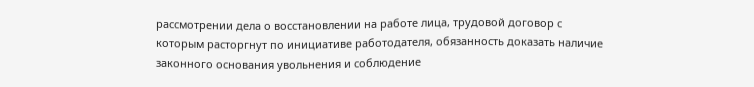рассмотрении дела о восстановлении на работе лица, трудовой договор с которым расторгнут по инициативе работодателя, обязанность доказать наличие законного основания увольнения и соблюдение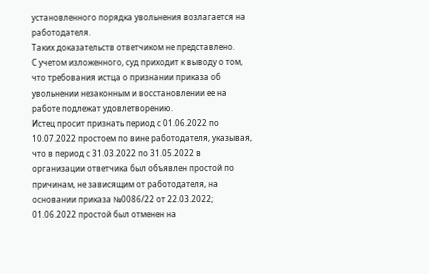установленного порядка увольнения возлагается на работодателя.
Таких доказательств ответчиком не представлено.
С учетом изложенного, суд приходит к выводу о том, что требования истца о признании приказа об увольнении незаконным и восстановлении ее на работе подлежат удовлетворению.
Истец просит признать период с 01.06.2022 по 10.07.2022 простоем по вине работодателя, указывая, что в период с 31.03.2022 по 31.05.2022 в организации ответчика был объявлен простой по причинам, не зависящим от работодателя, на основании приказа №0086/22 от 22.03.2022; 01.06.2022 простой был отменен на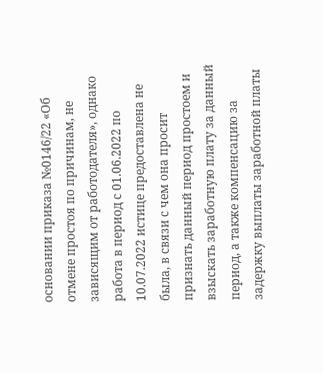основании приказа №0146/22 «Об отмене простоя по причинам, не зависящим от работодателя», однако работа в период с 01.06.2022 по 10.07.2022 истице предоставлена не была, в связи с чем она просит признать данный период простоем и взыскать заработную плату за данный период, а также компенсацию за задержку выплаты заработной платы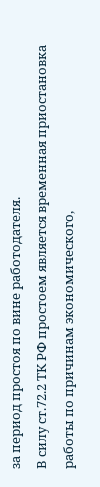за период простоя по вине работодателя.
В силу ст.72.2 ТК РФ простоем является временная приостановка работы по причинам экономического,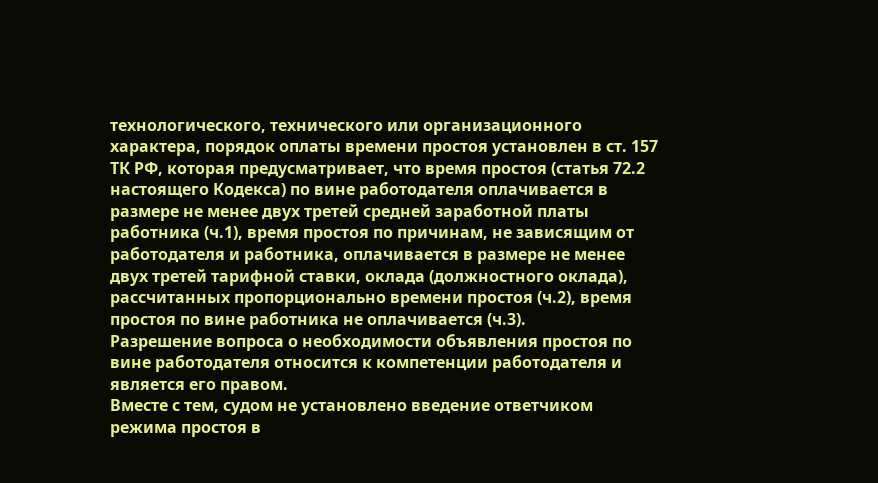технологического, технического или организационного характера, порядок оплаты времени простоя установлен в ст. 157 ТК РФ, которая предусматривает, что время простоя (статья 72.2 настоящего Кодекса) по вине работодателя оплачивается в размере не менее двух третей средней заработной платы работника (ч.1), время простоя по причинам, не зависящим от работодателя и работника, оплачивается в размере не менее двух третей тарифной ставки, оклада (должностного оклада), рассчитанных пропорционально времени простоя (ч.2), время простоя по вине работника не оплачивается (ч.3).
Разрешение вопроса о необходимости объявления простоя по вине работодателя относится к компетенции работодателя и является его правом.
Вместе с тем, судом не установлено введение ответчиком режима простоя в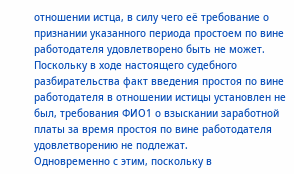отношении истца, в силу чего её требование о признании указанного периода простоем по вине работодателя удовлетворено быть не может.
Поскольку в ходе настоящего судебного разбирательства факт введения простоя по вине работодателя в отношении истицы установлен не был, требования ФИО1 о взыскании заработной платы за время простоя по вине работодателя удовлетворению не подлежат.
Одновременно с этим, поскольку в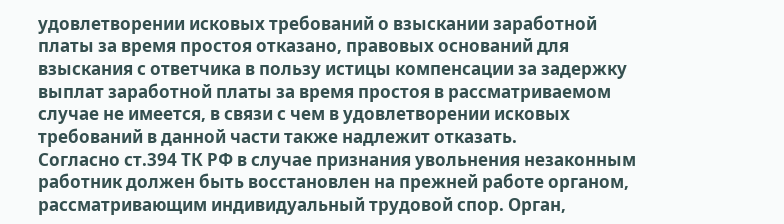удовлетворении исковых требований о взыскании заработной платы за время простоя отказано, правовых оснований для взыскания с ответчика в пользу истицы компенсации за задержку выплат заработной платы за время простоя в рассматриваемом случае не имеется, в связи с чем в удовлетворении исковых требований в данной части также надлежит отказать.
Согласно ст.394 ТК РФ в случае признания увольнения незаконным работник должен быть восстановлен на прежней работе органом, рассматривающим индивидуальный трудовой спор. Орган,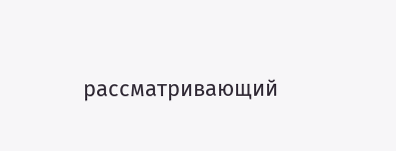рассматривающий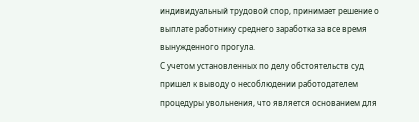индивидуальный трудовой спор, принимает решение о выплате работнику среднего заработка за все время вынужденного прогула.
С учетом установленных по делу обстоятельств суд пришел к выводу о несоблюдении работодателем процедуры увольнения, что является основанием для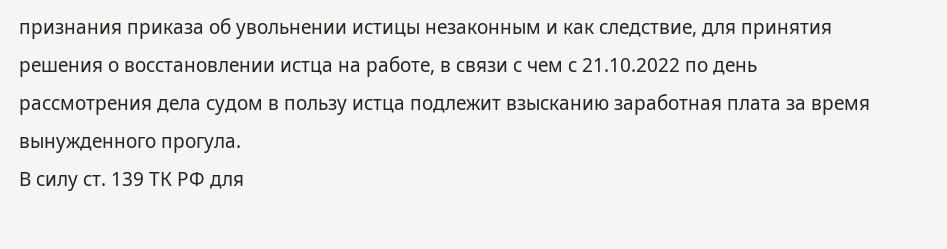признания приказа об увольнении истицы незаконным и как следствие, для принятия решения о восстановлении истца на работе, в связи с чем с 21.10.2022 по день рассмотрения дела судом в пользу истца подлежит взысканию заработная плата за время вынужденного прогула.
В силу ст. 139 ТК РФ для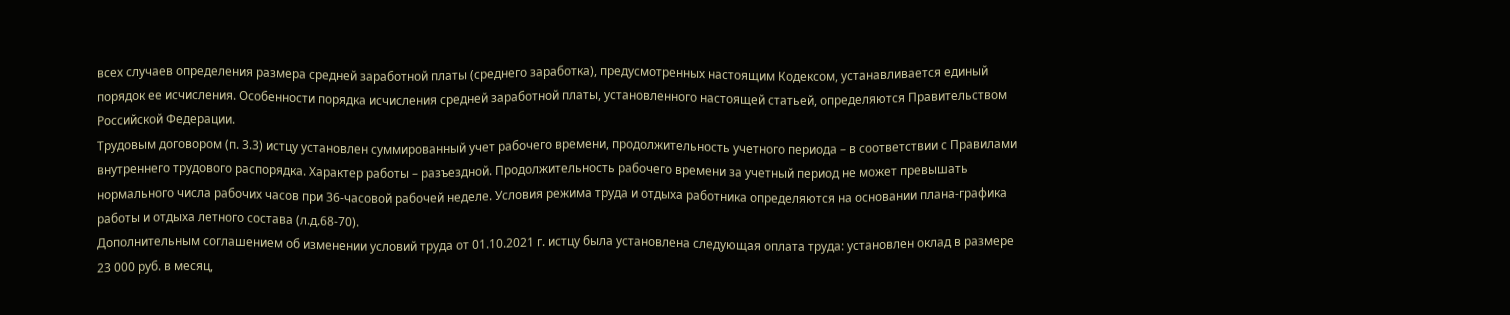всех случаев определения размера средней заработной платы (среднего заработка), предусмотренных настоящим Кодексом, устанавливается единый порядок ее исчисления. Особенности порядка исчисления средней заработной платы, установленного настоящей статьей, определяются Правительством Российской Федерации.
Трудовым договором (п. 3.3) истцу установлен суммированный учет рабочего времени, продолжительность учетного периода – в соответствии с Правилами внутреннего трудового распорядка. Характер работы – разъездной. Продолжительность рабочего времени за учетный период не может превышать нормального числа рабочих часов при 36-часовой рабочей неделе. Условия режима труда и отдыха работника определяются на основании плана-графика работы и отдыха летного состава (л.д.68-70).
Дополнительным соглашением об изменении условий труда от 01.10.2021 г. истцу была установлена следующая оплата труда: установлен оклад в размере 23 000 руб. в месяц,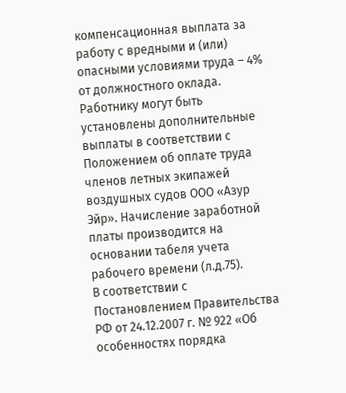компенсационная выплата за работу с вредными и (или) опасными условиями труда – 4% от должностного оклада. Работнику могут быть установлены дополнительные выплаты в соответствии с Положением об оплате труда членов летных экипажей воздушных судов ООО «Азур Эйр». Начисление заработной платы производится на основании табеля учета рабочего времени (л.д.75).
В соответствии с Постановлением Правительства РФ от 24.12.2007 г. № 922 «Об особенностях порядка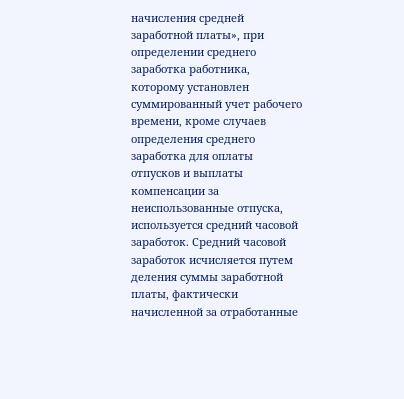начисления средней заработной платы», при определении среднего заработка работника, которому установлен суммированный учет рабочего времени, кроме случаев определения среднего заработка для оплаты отпусков и выплаты компенсации за неиспользованные отпуска, используется средний часовой заработок. Средний часовой заработок исчисляется путем деления суммы заработной платы, фактически начисленной за отработанные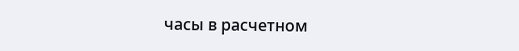часы в расчетном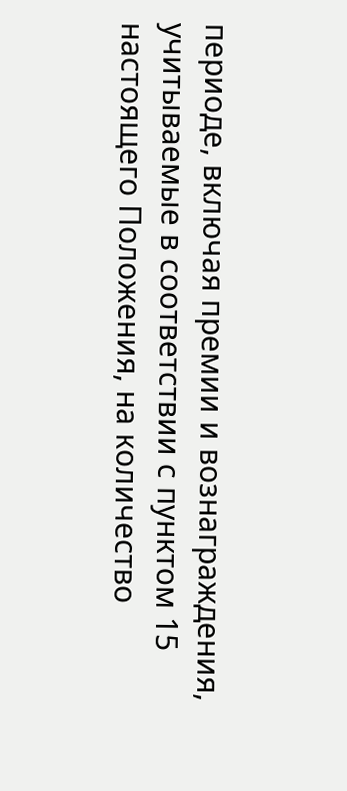периоде, включая премии и вознаграждения, учитываемые в соответствии с пунктом 15 настоящего Положения, на количество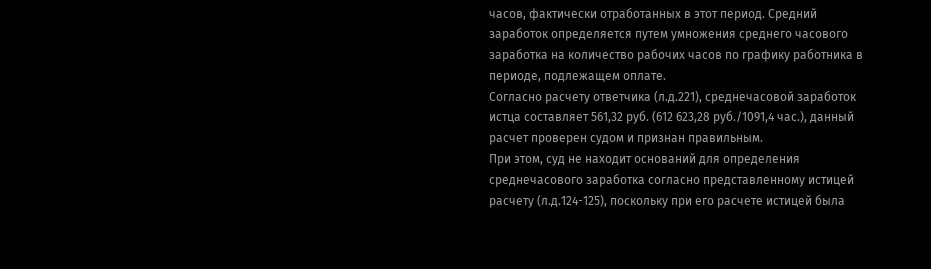часов, фактически отработанных в этот период. Средний заработок определяется путем умножения среднего часового заработка на количество рабочих часов по графику работника в периоде, подлежащем оплате.
Согласно расчету ответчика (л.д.221), среднечасовой заработок истца составляет 561,32 руб. (612 623,28 руб./1091,4 час.), данный расчет проверен судом и признан правильным.
При этом, суд не находит оснований для определения среднечасового заработка согласно представленному истицей расчету (л.д.124-125), поскольку при его расчете истицей была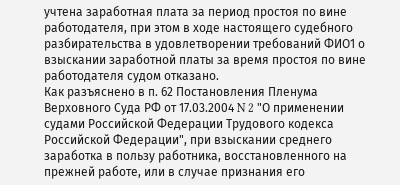учтена заработная плата за период простоя по вине работодателя, при этом в ходе настоящего судебного разбирательства в удовлетворении требований ФИО1 о взыскании заработной платы за время простоя по вине работодателя судом отказано.
Как разъяснено в п. 62 Постановления Пленума Верховного Суда РФ от 17.03.2004 N 2 "О применении судами Российской Федерации Трудового кодекса Российской Федерации", при взыскании среднего заработка в пользу работника, восстановленного на прежней работе, или в случае признания его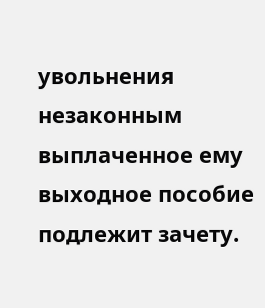увольнения незаконным выплаченное ему выходное пособие подлежит зачету.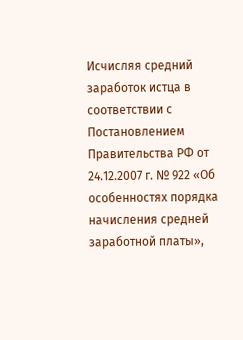Исчисляя средний заработок истца в соответствии с Постановлением Правительства РФ от 24.12.2007 г. № 922 «Об особенностях порядка начисления средней заработной платы»,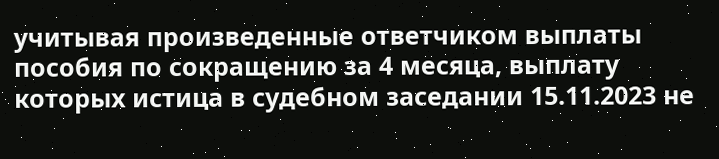учитывая произведенные ответчиком выплаты пособия по сокращению за 4 месяца, выплату которых истица в судебном заседании 15.11.2023 не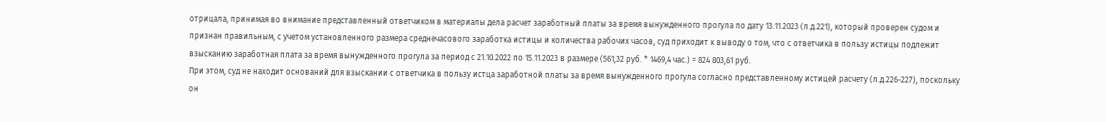отрицала, принимая во внимание представленный ответчиком в материалы дела расчет заработный платы за время вынужденного прогула по дату 13.11.2023 (л.д.221), который проверен судом и признан правильным, с учетом установленного размера среднечасового заработка истицы и количества рабочих часов, суд приходит к выводу о том, что с ответчика в пользу истицы подлежит взысканию заработная плата за время вынужденного прогула за период с 21.10.2022 по 15.11.2023 в размере (561,32 руб. * 1469,4 час.) = 824 803,61 руб.
При этом, суд не находит оснований для взыскании с ответчика в пользу истца заработной платы за время вынужденного прогула согласно представленному истицей расчету (л.д.226-227), поскольку он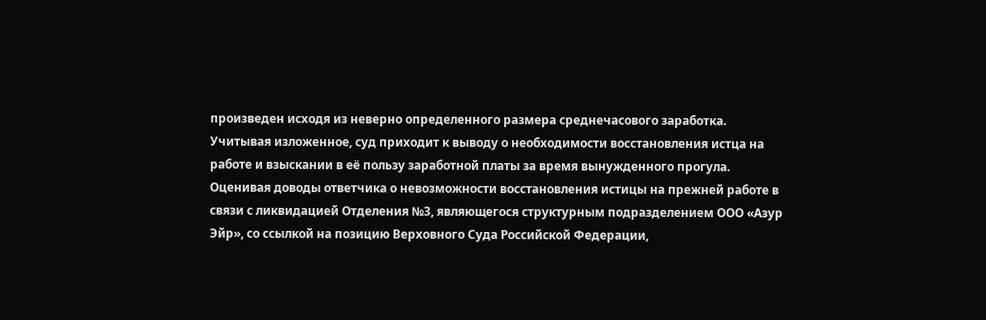произведен исходя из неверно определенного размера среднечасового заработка.
Учитывая изложенное, суд приходит к выводу о необходимости восстановления истца на работе и взыскании в её пользу заработной платы за время вынужденного прогула.
Оценивая доводы ответчика о невозможности восстановления истицы на прежней работе в связи с ликвидацией Отделения №3, являющегося структурным подразделением ООО «Азур Эйр», со ссылкой на позицию Верховного Суда Российской Федерации,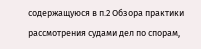содержащуюся в п.2 Обзора практики рассмотрения судами дел по спорам,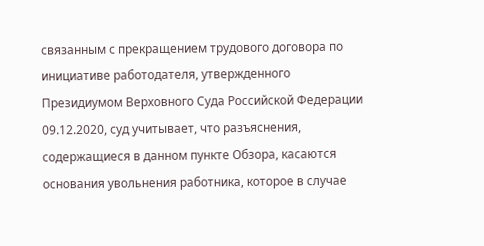связанным с прекращением трудового договора по инициативе работодателя, утвержденного Президиумом Верховного Суда Российской Федерации 09.12.2020, суд учитывает, что разъяснения, содержащиеся в данном пункте Обзора, касаются основания увольнения работника, которое в случае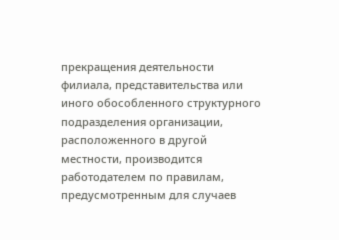прекращения деятельности филиала, представительства или иного обособленного структурного подразделения организации, расположенного в другой местности, производится работодателем по правилам, предусмотренным для случаев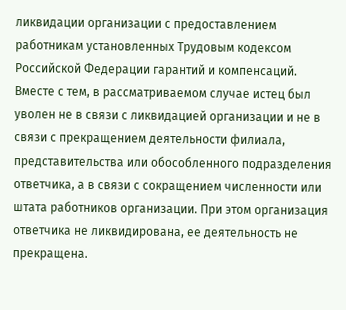ликвидации организации с предоставлением работникам установленных Трудовым кодексом Российской Федерации гарантий и компенсаций.
Вместе с тем, в рассматриваемом случае истец был уволен не в связи с ликвидацией организации и не в связи с прекращением деятельности филиала, представительства или обособленного подразделения ответчика, а в связи с сокращением численности или штата работников организации. При этом организация ответчика не ликвидирована, ее деятельность не прекращена.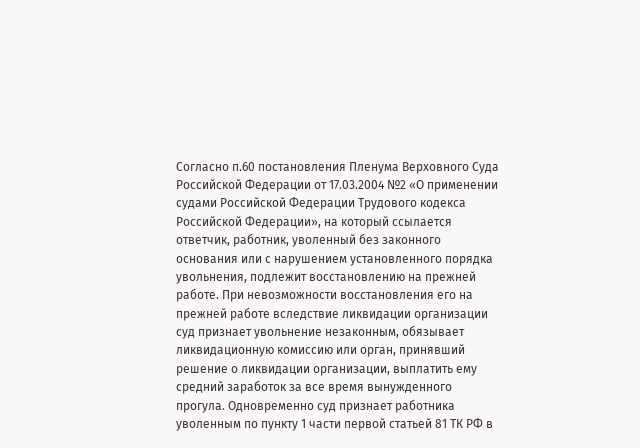Согласно п.60 постановления Пленума Верховного Суда Российской Федерации от 17.03.2004 №2 «О применении судами Российской Федерации Трудового кодекса Российской Федерации», на который ссылается ответчик, работник, уволенный без законного основания или с нарушением установленного порядка увольнения, подлежит восстановлению на прежней работе. При невозможности восстановления его на прежней работе вследствие ликвидации организации суд признает увольнение незаконным, обязывает ликвидационную комиссию или орган, принявший решение о ликвидации организации, выплатить ему средний заработок за все время вынужденного прогула. Одновременно суд признает работника уволенным по пункту 1 части первой статьей 81 ТК РФ в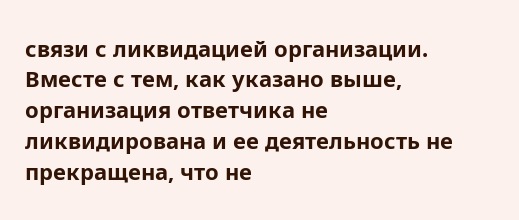связи с ликвидацией организации.
Вместе с тем, как указано выше, организация ответчика не ликвидирована и ее деятельность не прекращена, что не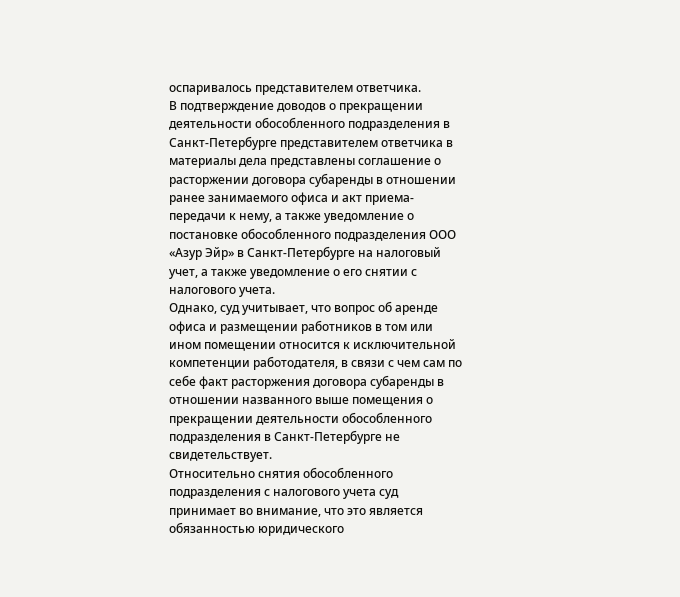оспаривалось представителем ответчика.
В подтверждение доводов о прекращении деятельности обособленного подразделения в Санкт-Петербурге представителем ответчика в материалы дела представлены соглашение о расторжении договора субаренды в отношении ранее занимаемого офиса и акт приема-передачи к нему, а также уведомление о постановке обособленного подразделения ООО «Азур Эйр» в Санкт-Петербурге на налоговый учет, а также уведомление о его снятии с налогового учета.
Однако, суд учитывает, что вопрос об аренде офиса и размещении работников в том или ином помещении относится к исключительной компетенции работодателя, в связи с чем сам по себе факт расторжения договора субаренды в отношении названного выше помещения о прекращении деятельности обособленного подразделения в Санкт-Петербурге не свидетельствует.
Относительно снятия обособленного подразделения с налогового учета суд принимает во внимание, что это является обязанностью юридического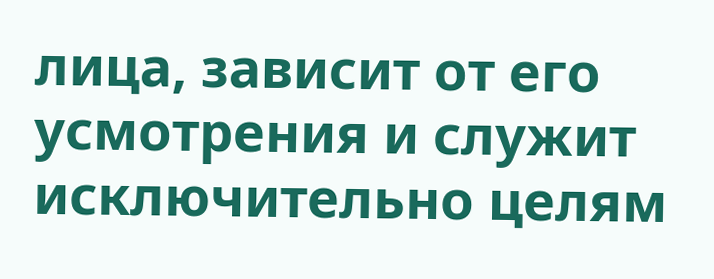лица, зависит от его усмотрения и служит исключительно целям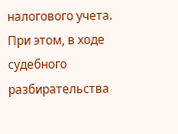налогового учета.
При этом, в ходе судебного разбирательства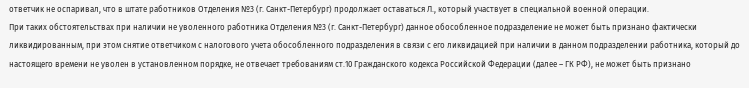ответчик не оспаривал, что в штате работников Отделения №3 (г. Санкт-Петербург) продолжает оставаться Л., который участвует в специальной военной операции.
При таких обстоятельствах при наличии не уволенного работника Отделения №3 (г. Санкт-Петербург) данное обособленное подразделение не может быть признано фактически ликвидированным, при этом снятие ответчиком с налогового учета обособленного подразделения в связи с его ликвидацией при наличии в данном подразделении работника, который до настоящего времени не уволен в установленном порядке, не отвечает требованиям ст.10 Гражданского кодекса Российской Федерации (далее – ГК РФ), не может быть признано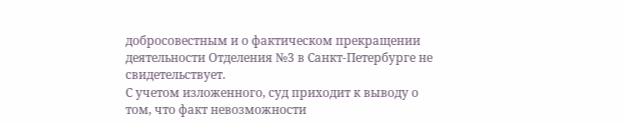добросовестным и о фактическом прекращении деятельности Отделения №3 в Санкт-Петербурге не свидетельствует.
С учетом изложенного, суд приходит к выводу о том, что факт невозможности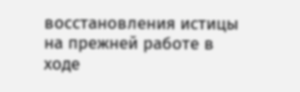восстановления истицы на прежней работе в ходе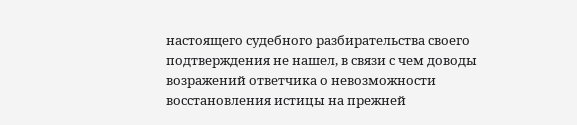настоящего судебного разбирательства своего подтверждения не нашел, в связи с чем доводы возражений ответчика о невозможности восстановления истицы на прежней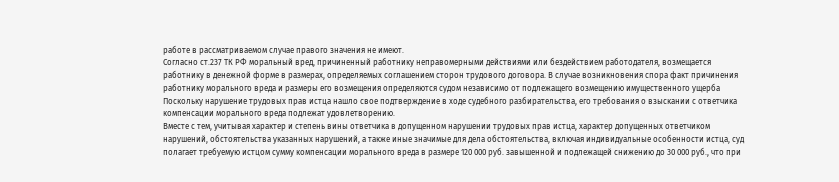работе в рассматриваемом случае правого значения не имеют.
Согласно ст.237 ТК РФ моральный вред, причиненный работнику неправомерными действиями или бездействием работодателя, возмещается работнику в денежной форме в размерах, определяемых соглашением сторон трудового договора. В случае возникновения спора факт причинения работнику морального вреда и размеры его возмещения определяются судом независимо от подлежащего возмещению имущественного ущерба
Поскольку нарушение трудовых прав истца нашло свое подтверждение в ходе судебного разбирательства, его требования о взыскании с ответчика компенсации морального вреда подлежат удовлетворению.
Вместе с тем, учитывая характер и степень вины ответчика в допущенном нарушении трудовых прав истца, характер допущенных ответчиком нарушений, обстоятельства указанных нарушений, а также иные значимые для дела обстоятельства, включая индивидуальные особенности истца, суд полагает требуемую истцом сумму компенсации морального вреда в размере 120 000 руб. завышенной и подлежащей снижению до 30 000 руб., что при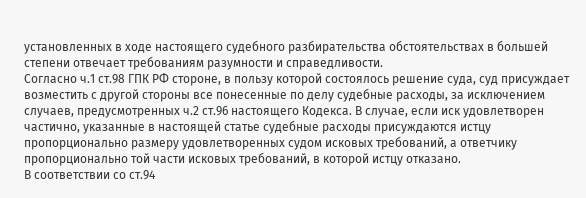установленных в ходе настоящего судебного разбирательства обстоятельствах в большей степени отвечает требованиям разумности и справедливости.
Согласно ч.1 ст.98 ГПК РФ стороне, в пользу которой состоялось решение суда, суд присуждает возместить с другой стороны все понесенные по делу судебные расходы, за исключением случаев, предусмотренных ч.2 ст.96 настоящего Кодекса. В случае, если иск удовлетворен частично, указанные в настоящей статье судебные расходы присуждаются истцу пропорционально размеру удовлетворенных судом исковых требований, а ответчику пропорционально той части исковых требований, в которой истцу отказано.
В соответствии со ст.94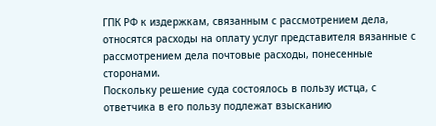ГПК РФ к издержкам, связанным с рассмотрением дела, относятся расходы на оплату услуг представителя вязанные с рассмотрением дела почтовые расходы, понесенные сторонами.
Поскольку решение суда состоялось в пользу истца, с ответчика в его пользу подлежат взысканию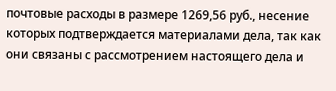почтовые расходы в размере 1269,56 руб., несение которых подтверждается материалами дела, так как они связаны с рассмотрением настоящего дела и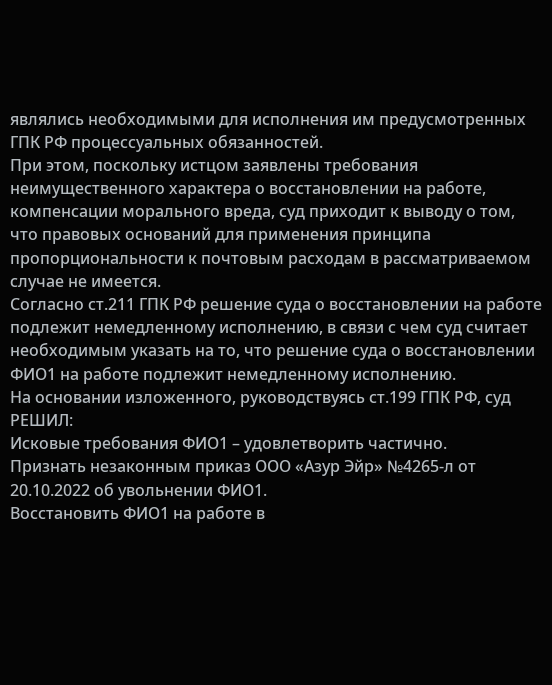являлись необходимыми для исполнения им предусмотренных ГПК РФ процессуальных обязанностей.
При этом, поскольку истцом заявлены требования неимущественного характера о восстановлении на работе, компенсации морального вреда, суд приходит к выводу о том, что правовых оснований для применения принципа пропорциональности к почтовым расходам в рассматриваемом случае не имеется.
Согласно ст.211 ГПК РФ решение суда о восстановлении на работе подлежит немедленному исполнению, в связи с чем суд считает необходимым указать на то, что решение суда о восстановлении ФИО1 на работе подлежит немедленному исполнению.
На основании изложенного, руководствуясь ст.199 ГПК РФ, суд
РЕШИЛ:
Исковые требования ФИО1 – удовлетворить частично.
Признать незаконным приказ ООО «Азур Эйр» №4265-л от 20.10.2022 об увольнении ФИО1.
Восстановить ФИО1 на работе в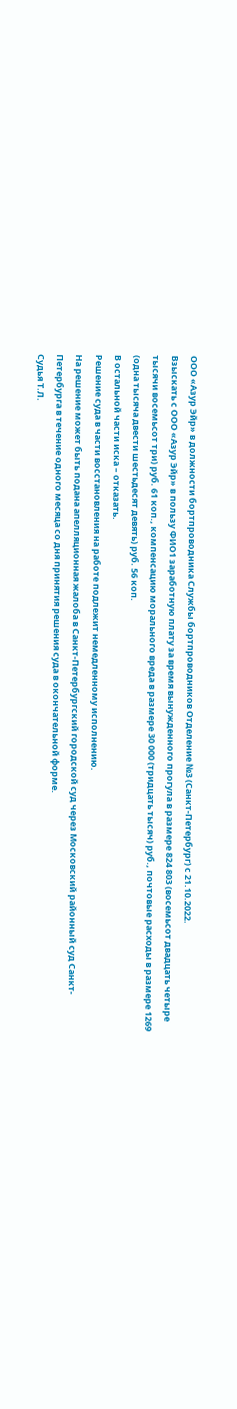ООО «Азур Эйр» в должности бортпроводника Службы бортпроводников Отделение №3 (Санкт-Петербург) с 21.10.2022.
Взыскать с ООО «Азур Эйр» в пользу ФИО1 заработную плату за время вынужденного прогула в размере 824 803 (восемьсот двадцать четыре тысячи восемьсот три) руб. 61 коп., компенсацию морального вреда в размере 30 000 (тридцать тысяч) руб., почтовые расходы в размере 1269 (одна тысяча двести шестьдесят девять) руб. 56 коп.
В остальной части иска – отказать.
Решение суда в части восстановления на работе подлежит немедленному исполнению.
На решение может быть подана апелляционная жалоба в Санкт-Петербургский городской суд через Московский районный суд Санкт-Петербурга в течение одного месяца со дня принятия решения суда в окончательной форме.
Судья Т.Л.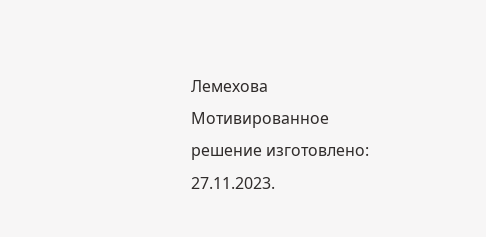Лемехова
Мотивированное решение изготовлено: 27.11.2023.